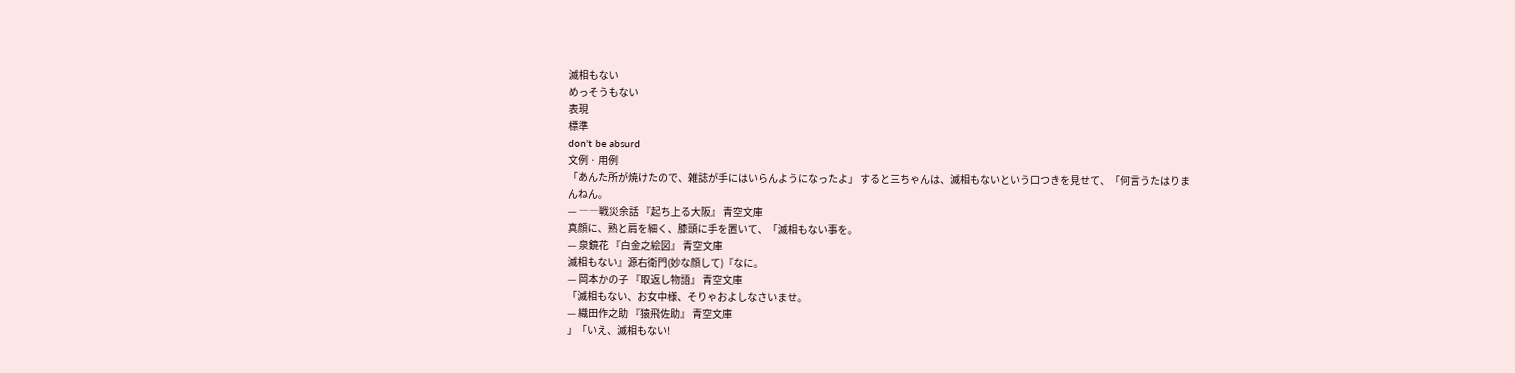滅相もない
めっそうもない
表現
標準
don't be absurd
文例 · 用例
「あんた所が焼けたので、雑誌が手にはいらんようになったよ」 すると三ちゃんは、滅相もないという口つきを見せて、「何言うたはりまんねん。
— ――戦災余話 『起ち上る大阪』 青空文庫
真顔に、熟と肩を細く、膝頭に手を置いて、「滅相もない事を。
— 泉鏡花 『白金之絵図』 青空文庫
滅相もない』源右衛門(妙な顔して)『なに。
— 岡本かの子 『取返し物語』 青空文庫
「滅相もない、お女中様、そりゃおよしなさいませ。
— 織田作之助 『猿飛佐助』 青空文庫
」「いえ、滅相もない!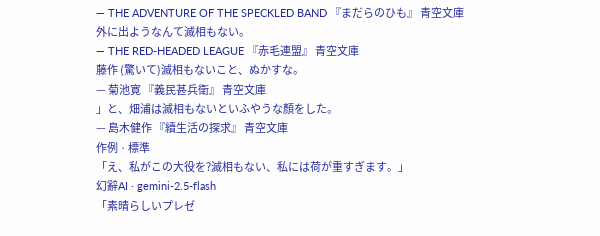— THE ADVENTURE OF THE SPECKLED BAND 『まだらのひも』 青空文庫
外に出ようなんて滅相もない。
— THE RED-HEADED LEAGUE 『赤毛連盟』 青空文庫
藤作 (驚いて)滅相もないこと、ぬかすな。
— 菊池寛 『義民甚兵衛』 青空文庫
」と、畑浦は滅相もないといふやうな顏をした。
— 島木健作 『續生活の探求』 青空文庫
作例 · 標準
「え、私がこの大役を?滅相もない、私には荷が重すぎます。」
幻辭AI · gemini-2.5-flash
「素晴らしいプレゼ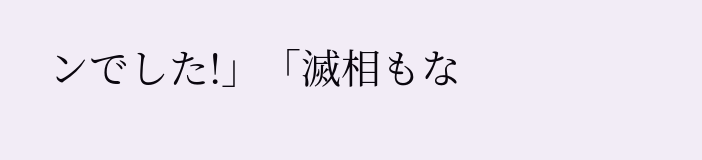ンでした!」「滅相もな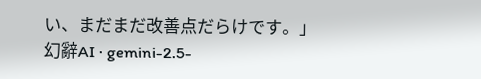い、まだまだ改善点だらけです。」
幻辭AI · gemini-2.5-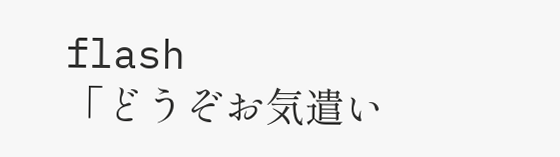flash
「どうぞお気遣い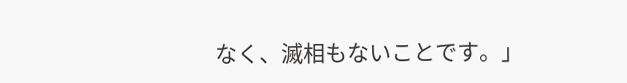なく、滅相もないことです。」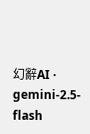幻辭AI · gemini-2.5-flash